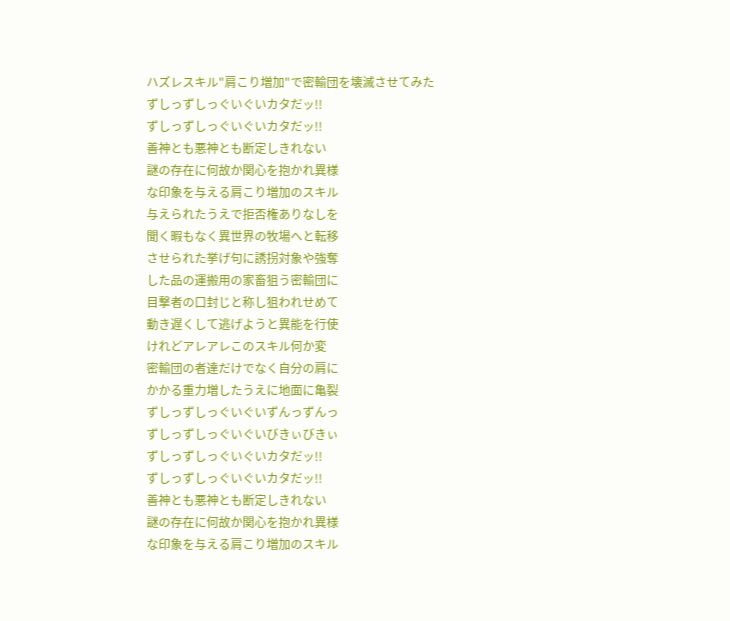ハズレスキル"肩こり増加"で密輸団を壊滅させてみた
ずしっずしっぐいぐいカタだッ!!
ずしっずしっぐいぐいカタだッ!!
善神とも悪神とも断定しきれない
謎の存在に何故か関心を抱かれ異様
な印象を与える肩こり増加のスキル
与えられたうえで拒否権ありなしを
聞く暇もなく異世界の牧場へと転移
させられた挙げ句に誘拐対象や強奪
した品の運搬用の家畜狙う密輸団に
目撃者の口封じと称し狙われせめて
動き遅くして逃げようと異能を行使
けれどアレアレこのスキル何か変
密輸団の者達だけでなく自分の肩に
かかる重力増したうえに地面に亀裂
ずしっずしっぐいぐいずんっずんっ
ずしっずしっぐいぐいびきぃびきぃ
ずしっずしっぐいぐいカタだッ!!
ずしっずしっぐいぐいカタだッ!!
善神とも悪神とも断定しきれない
謎の存在に何故か関心を抱かれ異様
な印象を与える肩こり増加のスキル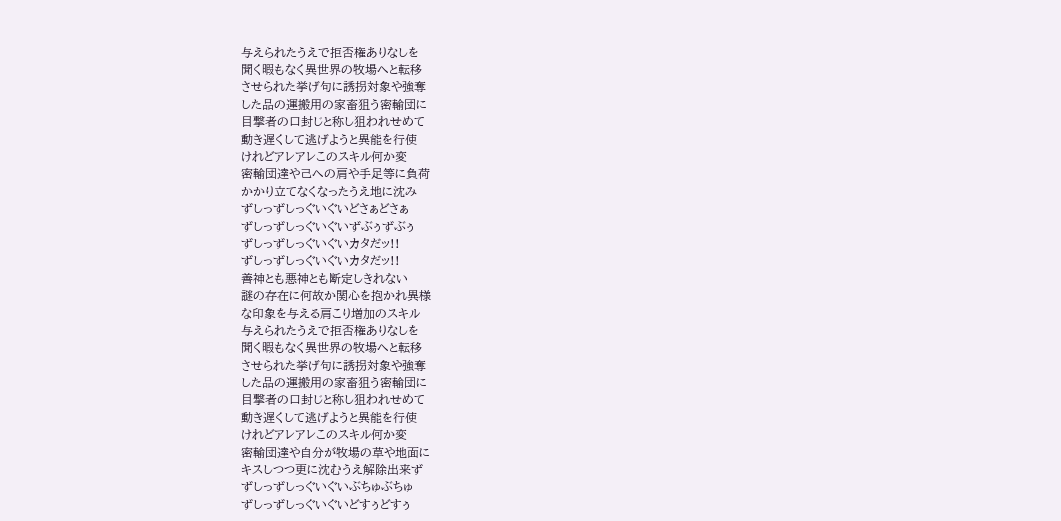与えられたうえで拒否権ありなしを
聞く暇もなく異世界の牧場へと転移
させられた挙げ句に誘拐対象や強奪
した品の運搬用の家畜狙う密輸団に
目撃者の口封じと称し狙われせめて
動き遅くして逃げようと異能を行使
けれどアレアレこのスキル何か変
密輸団達や己への肩や手足等に負荷
かかり立てなくなったうえ地に沈み
ずしっずしっぐいぐいどさぁどさぁ
ずしっずしっぐいぐいずぶぅずぶぅ
ずしっずしっぐいぐいカタだッ!!
ずしっずしっぐいぐいカタだッ!!
善神とも悪神とも断定しきれない
謎の存在に何故か関心を抱かれ異様
な印象を与える肩こり増加のスキル
与えられたうえで拒否権ありなしを
聞く暇もなく異世界の牧場へと転移
させられた挙げ句に誘拐対象や強奪
した品の運搬用の家畜狙う密輸団に
目撃者の口封じと称し狙われせめて
動き遅くして逃げようと異能を行使
けれどアレアレこのスキル何か変
密輸団達や自分が牧場の草や地面に
キスしつつ更に沈むうえ解除出来ず
ずしっずしっぐいぐいぶちゅぶちゅ
ずしっずしっぐいぐいどすぅどすぅ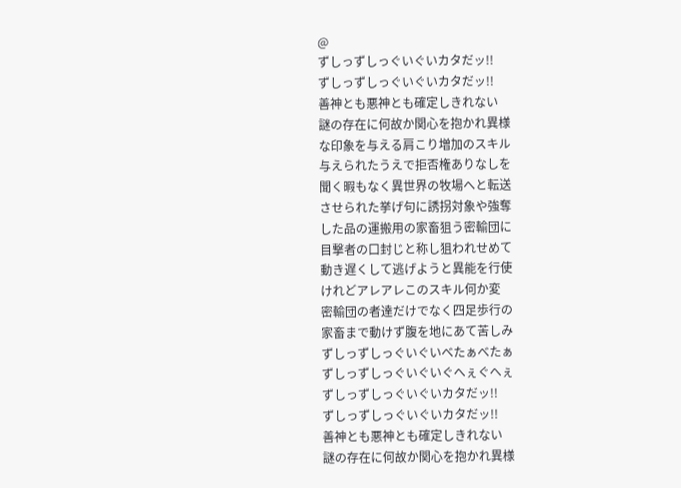@
ずしっずしっぐいぐいカタだッ!!
ずしっずしっぐいぐいカタだッ!!
善神とも悪神とも確定しきれない
謎の存在に何故か関心を抱かれ異様
な印象を与える肩こり増加のスキル
与えられたうえで拒否権ありなしを
聞く暇もなく異世界の牧場へと転送
させられた挙げ句に誘拐対象や強奪
した品の運搬用の家畜狙う密輸団に
目撃者の口封じと称し狙われせめて
動き遅くして逃げようと異能を行使
けれどアレアレこのスキル何か変
密輸団の者達だけでなく四足歩行の
家畜まで動けず腹を地にあて苦しみ
ずしっずしっぐいぐいべたぁべたぁ
ずしっずしっぐいぐいぐへぇぐへぇ
ずしっずしっぐいぐいカタだッ!!
ずしっずしっぐいぐいカタだッ!!
善神とも悪神とも確定しきれない
謎の存在に何故か関心を抱かれ異様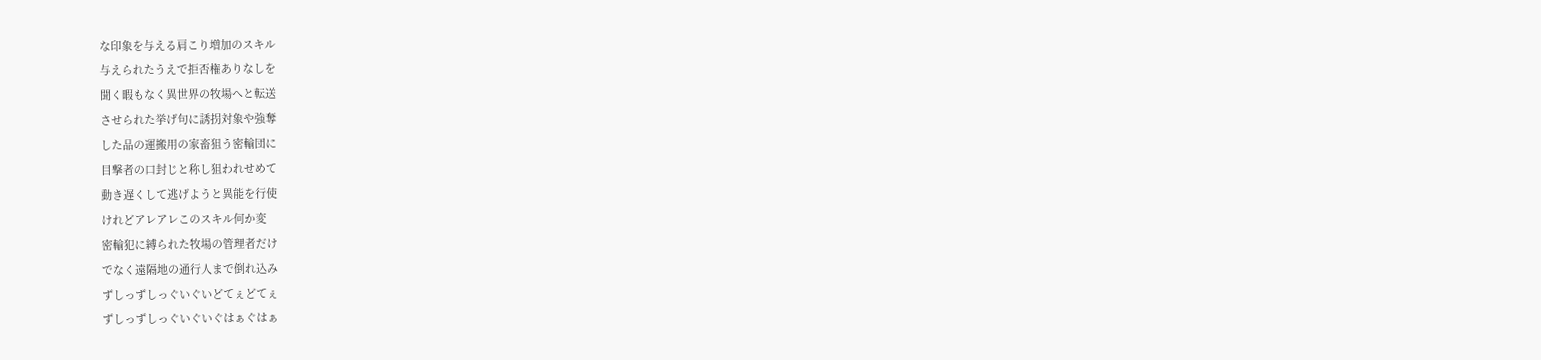な印象を与える肩こり増加のスキル
与えられたうえで拒否権ありなしを
聞く暇もなく異世界の牧場へと転送
させられた挙げ句に誘拐対象や強奪
した品の運搬用の家畜狙う密輸団に
目撃者の口封じと称し狙われせめて
動き遅くして逃げようと異能を行使
けれどアレアレこのスキル何か変
密輸犯に縛られた牧場の管理者だけ
でなく遠隔地の通行人まで倒れ込み
ずしっずしっぐいぐいどてぇどてぇ
ずしっずしっぐいぐいぐはぁぐはぁ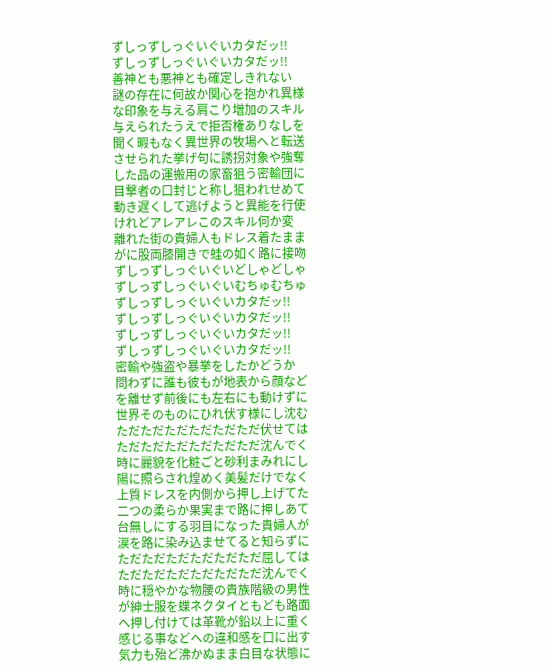ずしっずしっぐいぐいカタだッ!!
ずしっずしっぐいぐいカタだッ!!
善神とも悪神とも確定しきれない
謎の存在に何故か関心を抱かれ異様
な印象を与える肩こり増加のスキル
与えられたうえで拒否権ありなしを
聞く暇もなく異世界の牧場へと転送
させられた挙げ句に誘拐対象や強奪
した品の運搬用の家畜狙う密輸団に
目撃者の口封じと称し狙われせめて
動き遅くして逃げようと異能を行使
けれどアレアレこのスキル何か変
離れた街の貴婦人もドレス着たまま
がに股両膝開きで蛙の如く路に接吻
ずしっずしっぐいぐいどしゃどしゃ
ずしっずしっぐいぐいむちゅむちゅ
ずしっずしっぐいぐいカタだッ!!
ずしっずしっぐいぐいカタだッ!!
ずしっずしっぐいぐいカタだッ!!
ずしっずしっぐいぐいカタだッ!!
密輸や強盗や暴挙をしたかどうか
問わずに誰も彼もが地表から顔など
を離せず前後にも左右にも動けずに
世界そのものにひれ伏す様にし沈む
ただただただただただただ伏せては
ただただただただただただ沈んでく
時に麗貌を化粧ごと砂利まみれにし
陽に照らされ煌めく美髪だけでなく
上質ドレスを内側から押し上げてた
二つの柔らか果実まで路に押しあて
台無しにする羽目になった貴婦人が
涙を路に染み込ませてると知らずに
ただただただただただただ屈しては
ただただただただただただ沈んでく
時に穏やかな物腰の貴族階級の男性
が紳士服を蝶ネクタイともども路面
へ押し付けては革靴が鉛以上に重く
感じる事などへの違和感を口に出す
気力も殆ど沸かぬまま白目な状態に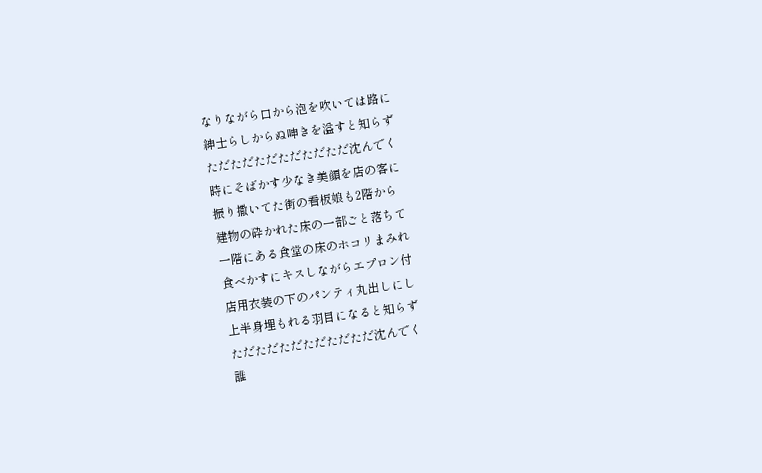なりながら口から泡を吹いては路に
紳士らしからぬ呻きを溢すと知らず
ただただただただただただ沈んでく
時にそばかす少なき美顔を店の客に
振り撒いてた街の看板娘も2階から
建物の砕かれた床の一部ごと落ちて
一階にある食堂の床のホコリまみれ
食べかすにキスしながらエプロン付
店用衣装の下のパンティ丸出しにし
上半身埋もれる羽目になると知らず
ただただただただただただ沈んでく
誰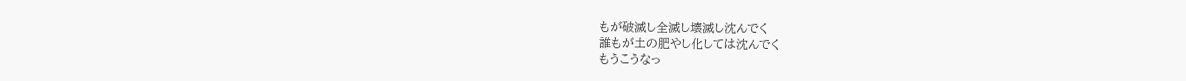もが破滅し全滅し壊滅し沈んでく
誰もが土の肥やし化しては沈んでく
もうこうなっ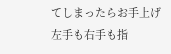てしまったらお手上げ
左手も右手も指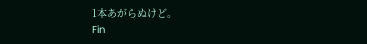1本あがらぬけど。
Fin